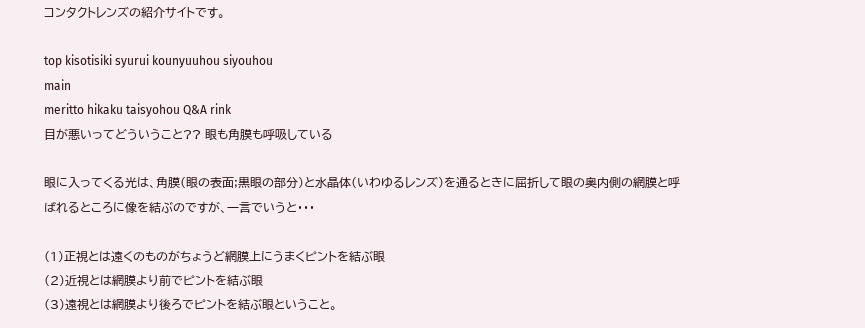コンタクトレンズの紹介サイトです。

top kisotisiki syurui kounyuuhou siyouhou
main
meritto hikaku taisyohou Q&A rink
目が悪いってどういうこと?? 眼も角膜も呼吸している

眼に入ってくる光は、角膜(眼の表面;黒眼の部分)と水晶体(いわゆるレンズ)を通るときに屈折して眼の奥内側の網膜と呼ばれるところに像を結ぶのですが、一言でいうと・・・

(1)正視とは遠くのものがちょうど網膜上にうまくピントを結ぶ眼
(2)近視とは網膜より前でピントを結ぶ眼
(3)遠視とは網膜より後ろでピントを結ぶ眼ということ。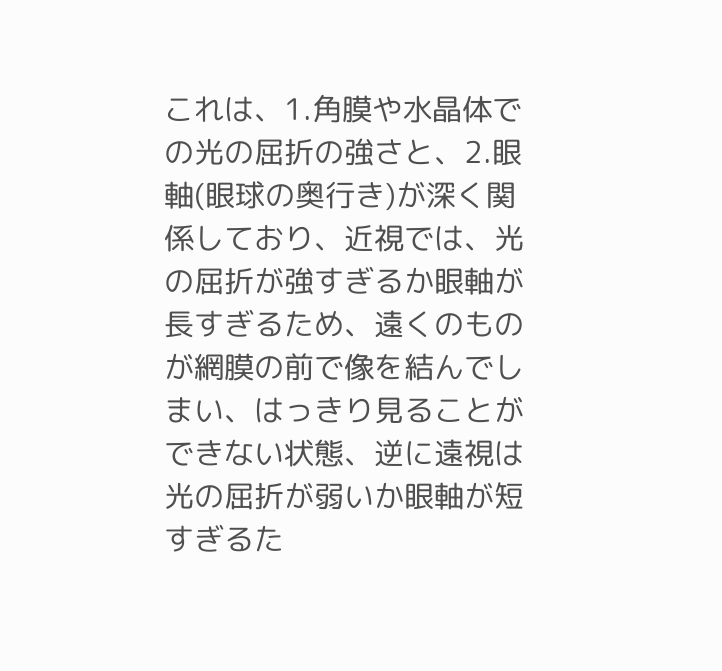これは、1.角膜や水晶体での光の屈折の強さと、2.眼軸(眼球の奥行き)が深く関係しており、近視では、光の屈折が強すぎるか眼軸が長すぎるため、遠くのものが網膜の前で像を結んでしまい、はっきり見ることができない状態、逆に遠視は光の屈折が弱いか眼軸が短すぎるた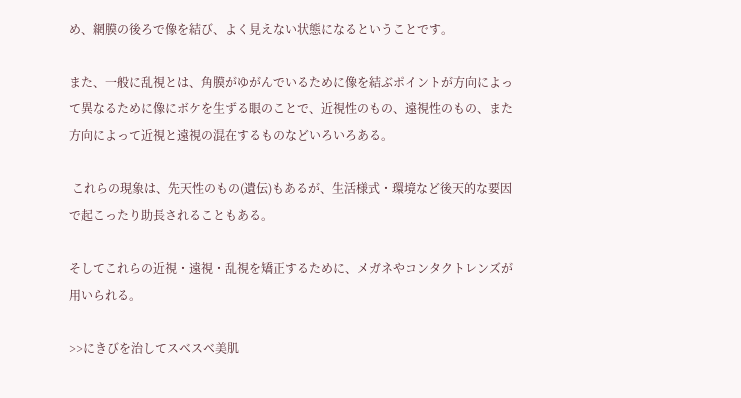め、網膜の後ろで像を結び、よく見えない状態になるということです。

また、一般に乱視とは、角膜がゆがんでいるために像を結ぶポイントが方向によって異なるために像にボケを生ずる眼のことで、近視性のもの、遠視性のもの、また方向によって近視と遠視の混在するものなどいろいろある。

 これらの現象は、先天性のもの(遺伝)もあるが、生活様式・環境など後天的な要因で起こったり助長されることもある。

そしてこれらの近視・遠視・乱視を矯正するために、メガネやコンタクトレンズが用いられる。

>>にきびを治してスベスベ美肌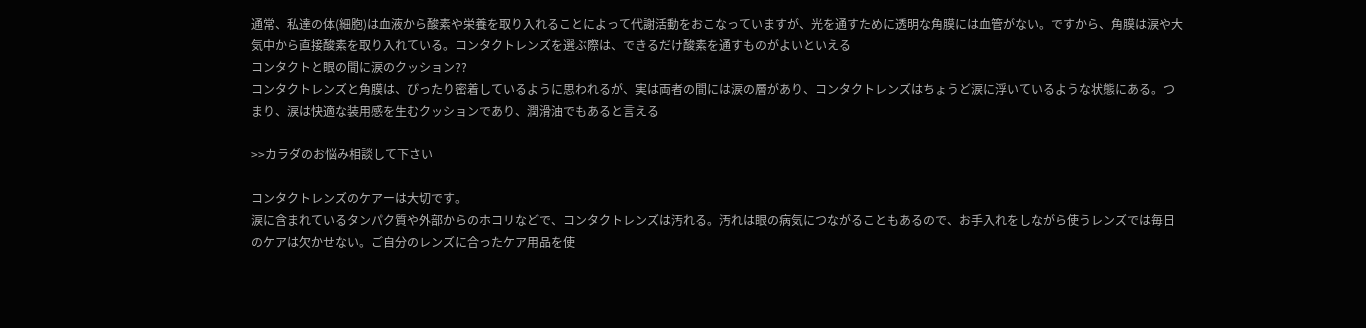通常、私達の体(細胞)は血液から酸素や栄養を取り入れることによって代謝活動をおこなっていますが、光を通すために透明な角膜には血管がない。ですから、角膜は涙や大気中から直接酸素を取り入れている。コンタクトレンズを選ぶ際は、できるだけ酸素を通すものがよいといえる
コンタクトと眼の間に涙のクッション??
コンタクトレンズと角膜は、ぴったり密着しているように思われるが、実は両者の間には涙の層があり、コンタクトレンズはちょうど涙に浮いているような状態にある。つまり、涙は快適な装用感を生むクッションであり、潤滑油でもあると言える

>>カラダのお悩み相談して下さい

コンタクトレンズのケアーは大切です。
涙に含まれているタンパク質や外部からのホコリなどで、コンタクトレンズは汚れる。汚れは眼の病気につながることもあるので、お手入れをしながら使うレンズでは毎日のケアは欠かせない。ご自分のレンズに合ったケア用品を使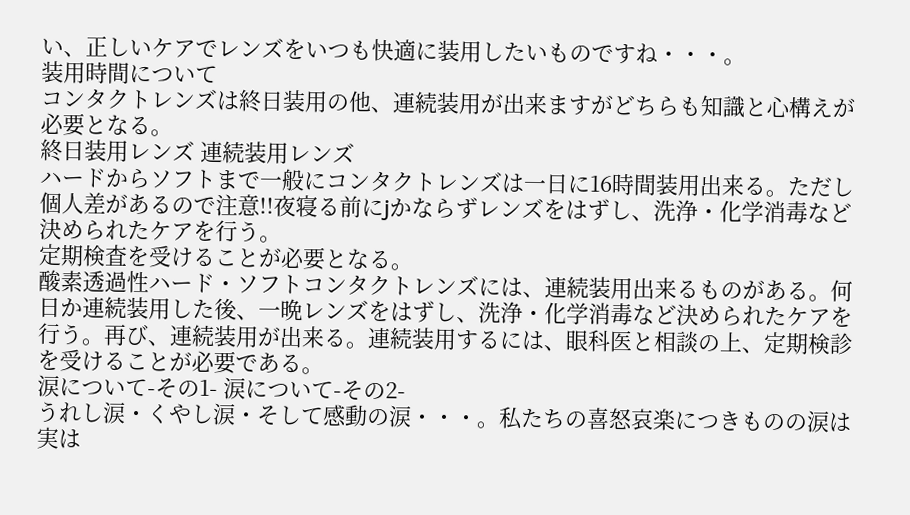い、正しいケアでレンズをいつも快適に装用したいものですね・・・。
装用時間について
コンタクトレンズは終日装用の他、連続装用が出来ますがどちらも知識と心構えが必要となる。
終日装用レンズ 連続装用レンズ
ハードからソフトまで一般にコンタクトレンズは一日に16時間装用出来る。ただし個人差があるので注意!!夜寝る前にjかならずレンズをはずし、洗浄・化学消毒など決められたケアを行う。
定期検査を受けることが必要となる。
酸素透過性ハード・ソフトコンタクトレンズには、連続装用出来るものがある。何日か連続装用した後、一晩レンズをはずし、洗浄・化学消毒など決められたケアを行う。再び、連続装用が出来る。連続装用するには、眼科医と相談の上、定期検診を受けることが必要である。
涙について-その1- 涙について-その2-
うれし涙・くやし涙・そして感動の涙・・・。私たちの喜怒哀楽につきものの涙は実は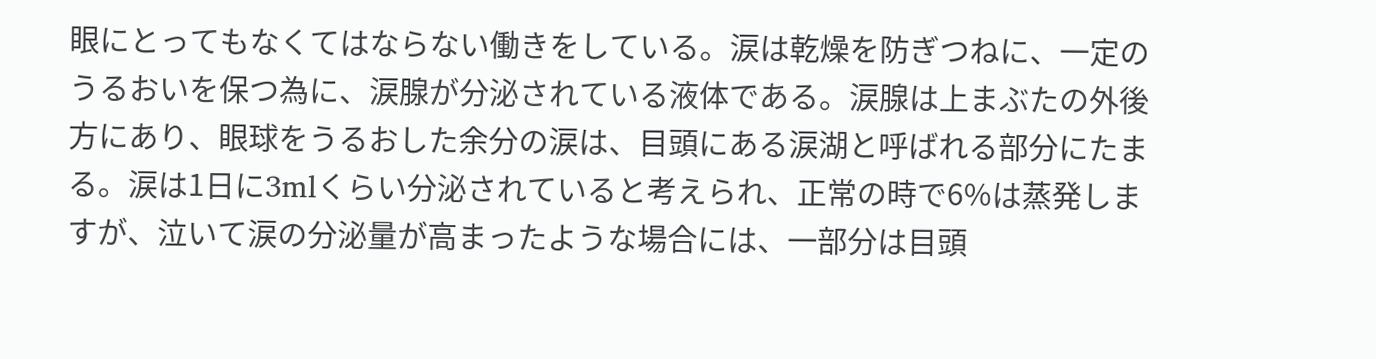眼にとってもなくてはならない働きをしている。涙は乾燥を防ぎつねに、一定のうるおいを保つ為に、涙腺が分泌されている液体である。涙腺は上まぶたの外後方にあり、眼球をうるおした余分の涙は、目頭にある涙湖と呼ばれる部分にたまる。涙は1日に3mlくらい分泌されていると考えられ、正常の時で6%は蒸発しますが、泣いて涙の分泌量が高まったような場合には、一部分は目頭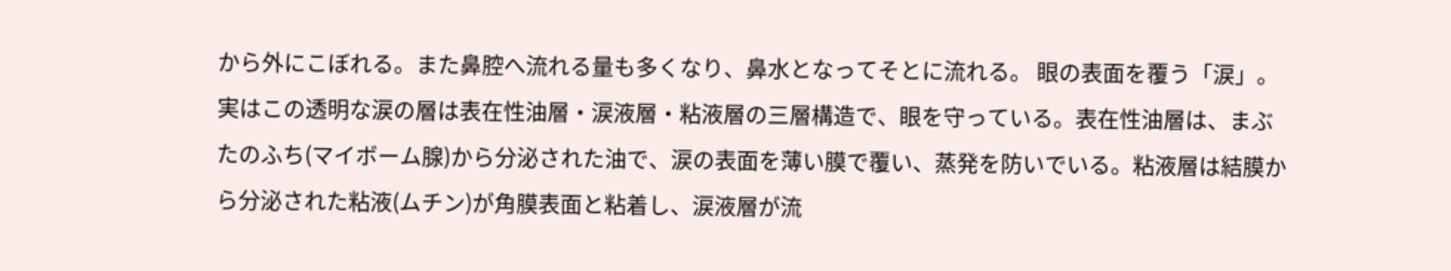から外にこぼれる。また鼻腔へ流れる量も多くなり、鼻水となってそとに流れる。 眼の表面を覆う「涙」。実はこの透明な涙の層は表在性油層・涙液層・粘液層の三層構造で、眼を守っている。表在性油層は、まぶたのふち(マイボーム腺)から分泌された油で、涙の表面を薄い膜で覆い、蒸発を防いでいる。粘液層は結膜から分泌された粘液(ムチン)が角膜表面と粘着し、涙液層が流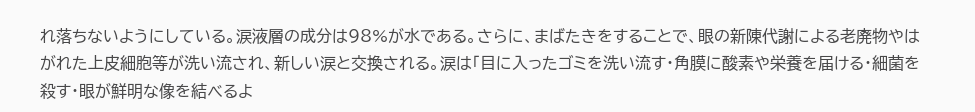れ落ちないようにしている。涙液層の成分は98%が水である。さらに、まばたきをすることで、眼の新陳代謝による老廃物やはがれた上皮細胞等が洗い流され、新しい涙と交換される。涙は「目に入ったゴミを洗い流す・角膜に酸素や栄養を届ける・細菌を殺す・眼が鮮明な像を結べるよ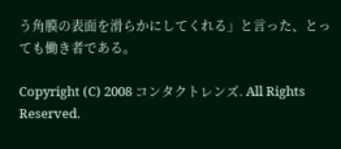う角膜の表面を滑らかにしてくれる」と言った、とっても働き者である。

Copyright (C) 2008 コンタクトレンズ. All Rights Reserved.